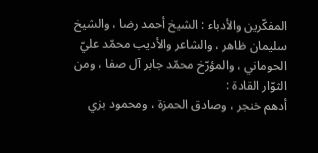المفكّرين والأدباء : الشيخ أحمد رضا ، والشيخ سليمان ظاهر ، والشاعر والأديب محمّد عليّ الحوماني ، والمؤرّخ محمّد جابر آل صفا ، ومن الثوّار القادة :
أدهم خنجر ، وصادق الحمزة ، ومحمود بزي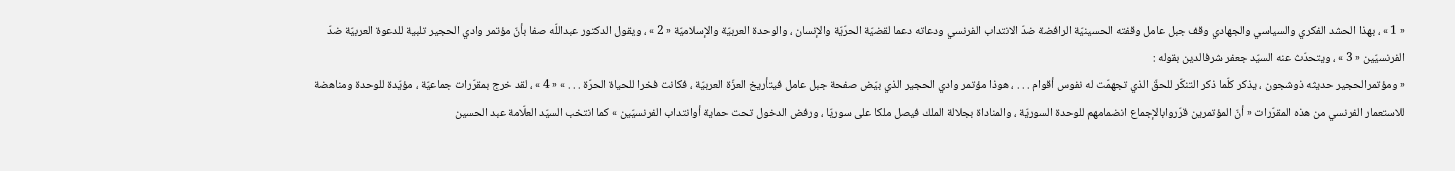« 1 » ، بهذا الحشد الفكري والسياسي والجهادي وقف جبل عامل وقفته الحسينيّة الرافضة ضدّ الانتداب الفرنسي ودعاته دعما لقضيّة الحرّيّة والإنسان ، والوحدة العربيّة والإسلاميّة « 2 » ، ويقول الدكتور عبداللّه صفا بأنّ مؤتمر وادي الحجير تلبية للدعوة العربيّة ضدّ الفرنسيّين « 3 » ، ويتحدّث عنه السيّد جعفر شرفالدين بقوله :
« ومؤتمرالحجير حديثه ذوشجون ، يذكر كلّما ذكر التنكّر للحقّ الذي تجهمّت له نفوس أقوام . . . ، هوذا مؤتمر وادي الحجير الذي بيّض صفحة جبل عامل فيتأريخ العزّة العربيّة ، فكانت فخرا للحياة الحرّة . . . » « 4 » ، لقد خرج بمقرّرات جماعيّة ، مؤيّدة للوحدة ومناهضة للاستعمار الفرنسي من هذه المقرّرات « أنّ المؤتمرين قرّروابالإجماع انضمامهم للوحدة السوريّة ، والمناداة بجلالة الملك فيصل ملكا على سوريّا ، ورفض الدخول تحت حماية أوانتداب الفرنسيّين » كما انتخب السيّد العلّامة عبد الحسين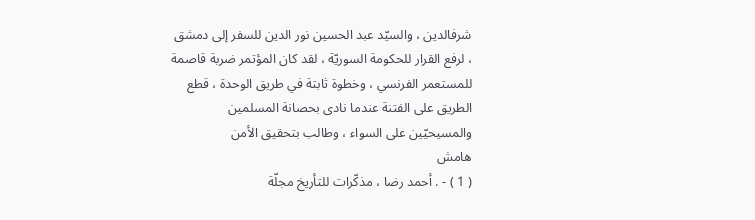شرفالدين ، والسيّد عبد الحسين نور الدين للسفر إلى دمشق ، لرفع القرار للحكومة السوريّة ، لقد كان المؤتمر ضربة قاصمة للمستعمر الفرنسي ، وخطوة ثابتة في طريق الوحدة ، قطع الطريق على الفتنة عندما نادى بحصانة المسلمين والمسيحيّين على السواء ، وطالب بتحقيق الأمن
هامش
( 1 ) - . أحمد رضا ، مذكّرات للتأريخ مجلّة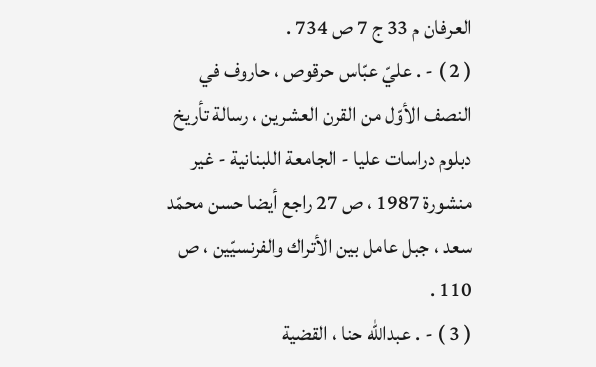العرفان م 33 ج 7 ص 734 .
( 2 ) - . عليّ عبّاس حرقوص ، حاروف في النصف الأوّل من القرن العشرين ، رسالة تأريخ دبلوم دراسات عليا - الجامعة اللبنانية - غير منشورة 1987 ، ص 27 راجع أيضا حسن محمّد سعد ، جبل عامل بين الأتراك والفرنسيّين ، ص 110 .
( 3 ) - . عبداللّه حنا ، القضية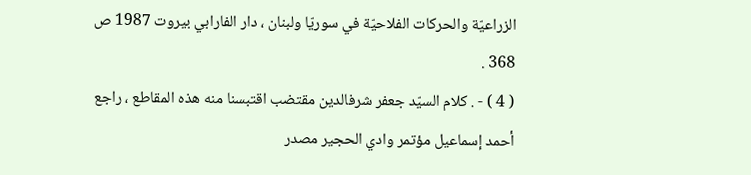الزراعيّة والحركات الفلاحيّة في سوريّا ولبنان ، دار الفارابي بيروت 1987 ص 368 .
( 4 ) - . كلام السيّد جعفر شرفالدين مقتضب اقتبسنا منه هذه المقاطع ، راجع أحمد إسماعيل مؤتمر وادي الحجير مصدر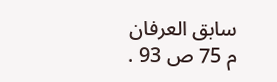سابق العرفان م 75 ص 93 .